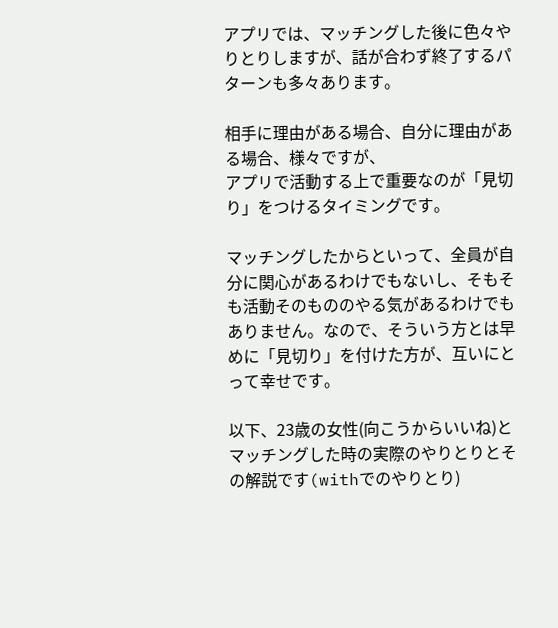アプリでは、マッチングした後に色々やりとりしますが、話が合わず終了するパターンも多々あります。

相手に理由がある場合、自分に理由がある場合、様々ですが、
アプリで活動する上で重要なのが「見切り」をつけるタイミングです。

マッチングしたからといって、全員が自分に関心があるわけでもないし、そもそも活動そのもののやる気があるわけでもありません。なので、そういう方とは早めに「見切り」を付けた方が、互いにとって幸せです。

以下、23歳の女性(向こうからいいね)とマッチングした時の実際のやりとりとその解説です(withでのやりとり)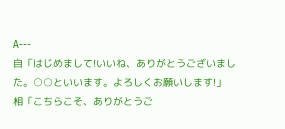A---
自「はじめまして!いいね、ありがとうございました。○○といいます。よろしくお願いします!」
相「こちらこそ、ありがとうご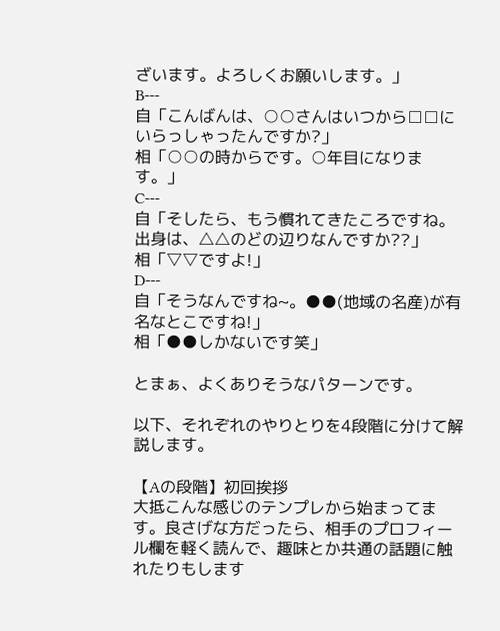ざいます。よろしくお願いします。」
B---
自「こんばんは、○○さんはいつから□□にいらっしゃったんですか?」
相「○○の時からです。○年目になります。」
C---
自「そしたら、もう慣れてきたころですね。出身は、△△のどの辺りなんですか??」
相「▽▽ですよ!」
D---
自「そうなんですね~。●●(地域の名産)が有名なとこですね!」
相「●●しかないです笑」

とまぁ、よくありそうなパターンです。

以下、それぞれのやりとりを4段階に分けて解説します。

【Aの段階】初回挨拶
大抵こんな感じのテンプレから始まってます。良さげな方だったら、相手のプロフィール欄を軽く読んで、趣味とか共通の話題に触れたりもします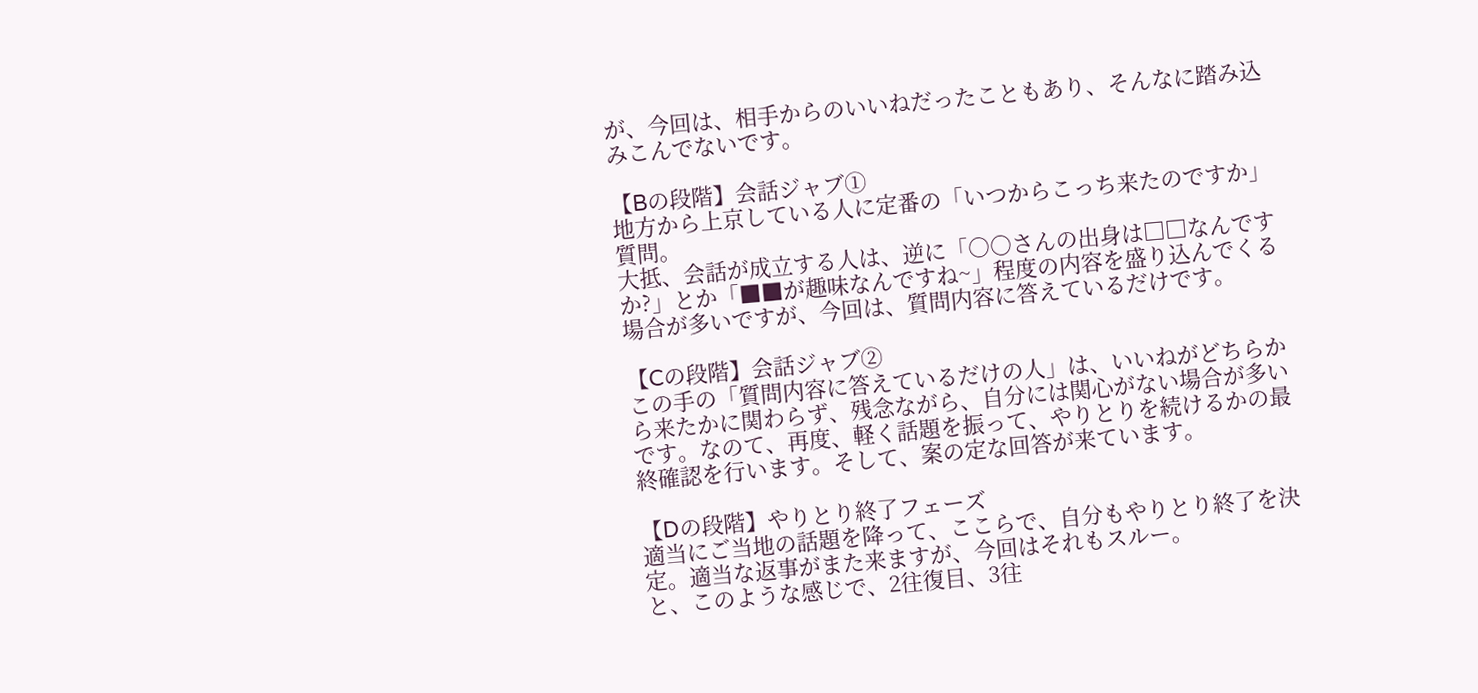が、今回は、相手からのいいねだったこともあり、そんなに踏み込みこんでないです。

【Bの段階】会話ジャブ①
地方から上京している人に定番の「いつからこっち来たのですか」質問。
大抵、会話が成立する人は、逆に「○○さんの出身は□□なんですか?」とか「■■が趣味なんですね~」程度の内容を盛り込んでくる場合が多いですが、今回は、質問内容に答えているだけです。

【Cの段階】会話ジャブ②
この手の「質問内容に答えているだけの人」は、いいねがどちらから来たかに関わらず、残念ながら、自分には関心がない場合が多いです。なのて、再度、軽く話題を振って、やりとりを続けるかの最終確認を行います。そして、案の定な回答が来ています。

【Dの段階】やりとり終了フェーズ
適当にご当地の話題を降って、ここらで、自分もやりとり終了を決定。適当な返事がまた来ますが、今回はそれもスルー。
と、このような感じで、2往復目、3往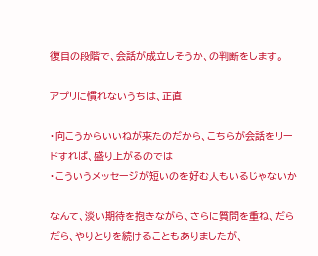復目の段階で、会話が成立しそうか、の判断をします。

アプリに慣れないうちは、正直

・向こうからいいねが来たのだから、こちらが会話をリードすれば、盛り上がるのでは
・こういうメッセージが短いのを好む人もいるじゃないか

なんて、淡い期待を抱きながら、さらに質問を重ね、だらだら、やりとりを続けることもありましたが、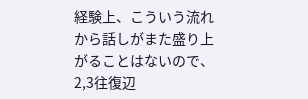経験上、こういう流れから話しがまた盛り上がることはないので、2,3往復辺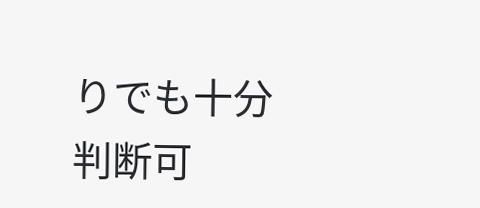りでも十分判断可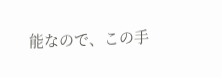能なので、この手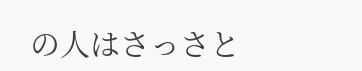の人はさっさと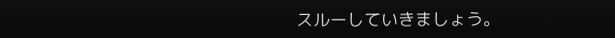スルーしていきましょう。